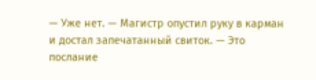— Уже нет. — Магистр опустил руку в карман и достал запечатанный свиток. — Это послание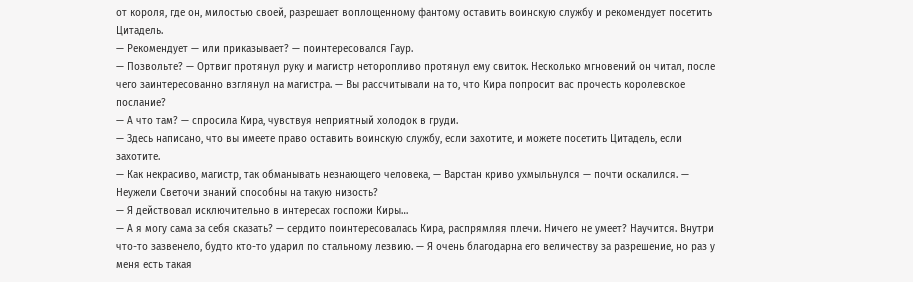от короля, где он, милостью своей, разрешает воплощенному фантому оставить воинскую службу и рекомендует посетить Цитадель.
— Рекомендует — или приказывает? — поинтересовался Гаур.
— Позвольте? — Ортвиг протянул руку и магистр неторопливо протянул ему свиток. Несколько мгновений он читал, после чего заинтересованно взглянул на магистра. — Вы рассчитывали на то, что Кира попросит вас прочесть королевское послание?
— А что там? — спросила Кира, чувствуя неприятный холодок в груди.
— Здесь написано, что вы имеете право оставить воинскую службу, если захотите, и можете посетить Цитадель, если захотите.
— Как некрасиво, магистр, так обманывать незнающего человека, — Варстан криво ухмыльнулся — почти оскалился. — Неужели Светочи знаний способны на такую низость?
— Я действовал исключительно в интересах госпожи Киры…
— А я могу сама за себя сказать? — сердито поинтересовалась Кира, распрямляя плечи. Ничего не умеет? Научится. Внутри что-то зазвенело, будто кто-то ударил по стальному лезвию. — Я очень благодарна его величеству за разрешение, но раз у меня есть такая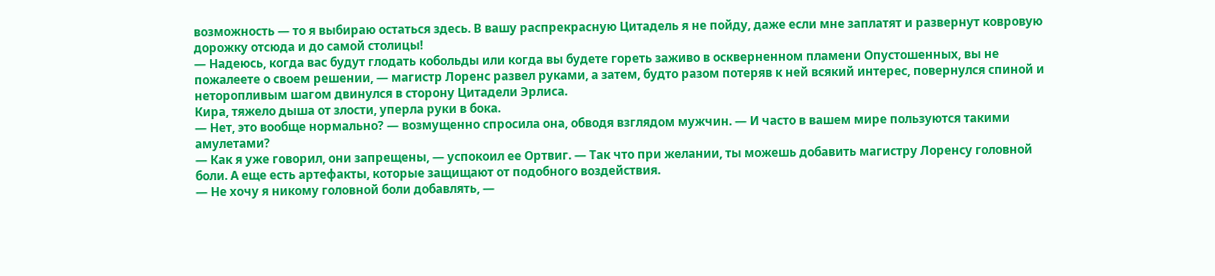возможность — то я выбираю остаться здесь. В вашу распрекрасную Цитадель я не пойду, даже если мне заплатят и развернут ковровую дорожку отсюда и до самой столицы!
— Надеюсь, когда вас будут глодать кобольды или когда вы будете гореть заживо в оскверненном пламени Опустошенных, вы не пожалеете о своем решении, — магистр Лоренс развел руками, а затем, будто разом потеряв к ней всякий интерес, повернулся спиной и неторопливым шагом двинулся в сторону Цитадели Эрлиса.
Кира, тяжело дыша от злости, уперла руки в бока.
— Нет, это вообще нормально? — возмущенно спросила она, обводя взглядом мужчин. — И часто в вашем мире пользуются такими амулетами?
— Как я уже говорил, они запрещены, — успокоил ее Ортвиг. — Так что при желании, ты можешь добавить магистру Лоренсу головной боли. А еще есть артефакты, которые защищают от подобного воздействия.
— Не хочу я никому головной боли добавлять, —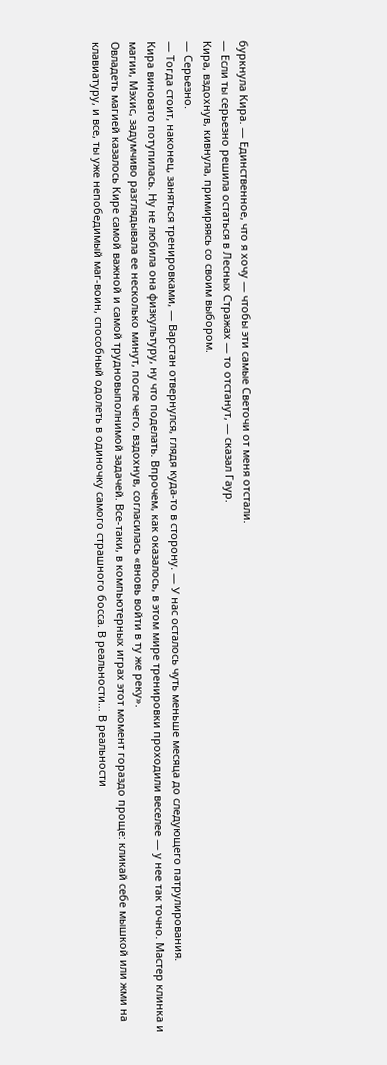буркнула Кира. — Единственное, что я хочу — чтобы эти самые Светочи от меня отстали.
— Если ты серьезно решила остаться в Лесных Стражах — то отстанут, — сказал Гаур.
Кира, вздохнув, кивнула, примиряясь со своим выбором.
— Серьезно.
— Тогда стоит, наконец, заняться тренировками, — Варстан отвернулся, глядя куда-то в сторону. — У нас осталось чуть меньше месяца до следующего патрулирования.
Кира виновато потупилась. Ну не любила она физкультуру, ну что поделать. Впрочем, как оказалось, в этом мире тренировки проходили веселее — у нее так точно. Мастер клинка и магии, Мэхис, задумчиво разглядывала ее несколько минут, после чего, вздохнув, согласилась «вновь войти в ту же реку».
Овладеть магией казалось Кире самой важной и самой трудновыполнимой задачей. Все-таки, в компьютерных играх этот момент гораздо проще: кликай себе мышкой или жми на клавиатуру, и все, ты уже непобедимый маг-воин, способный одолеть в одиночку самого страшного босса. В реальности… В реальности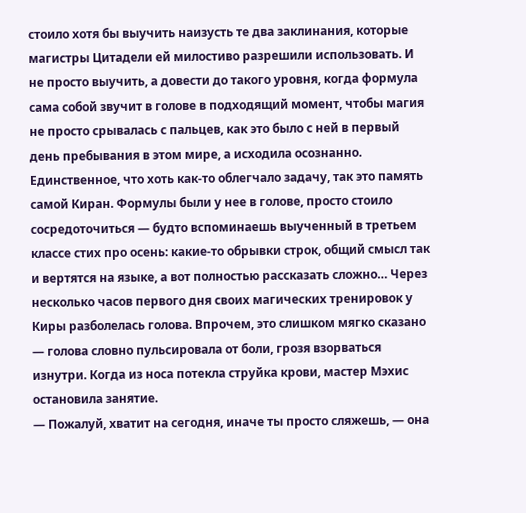стоило хотя бы выучить наизусть те два заклинания, которые магистры Цитадели ей милостиво разрешили использовать. И не просто выучить, а довести до такого уровня, когда формула сама собой звучит в голове в подходящий момент, чтобы магия не просто срывалась с пальцев, как это было с ней в первый день пребывания в этом мире, а исходила осознанно. Единственное, что хоть как-то облегчало задачу, так это память самой Киран. Формулы были у нее в голове, просто стоило сосредоточиться — будто вспоминаешь выученный в третьем классе стих про осень: какие-то обрывки строк, общий смысл так и вертятся на языке, а вот полностью рассказать сложно… Через несколько часов первого дня своих магических тренировок у Киры разболелась голова. Впрочем, это слишком мягко сказано — голова словно пульсировала от боли, грозя взорваться изнутри. Когда из носа потекла струйка крови, мастер Мэхис остановила занятие.
— Пожалуй, хватит на сегодня, иначе ты просто сляжешь, — она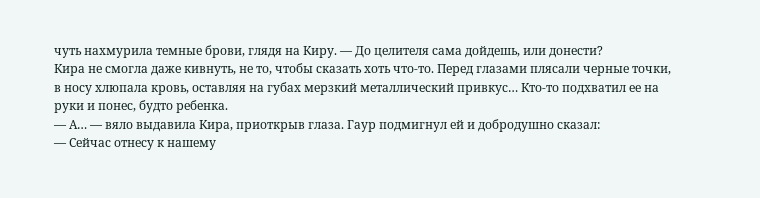чуть нахмурила темные брови, глядя на Киру. — До целителя сама дойдешь, или донести?
Кира не смогла даже кивнуть, не то, чтобы сказать хоть что-то. Перед глазами плясали черные точки, в носу хлюпала кровь, оставляя на губах мерзкий металлический привкус… Кто-то подхватил ее на руки и понес, будто ребенка.
— А… — вяло выдавила Кира, приоткрыв глаза. Гаур подмигнул ей и добродушно сказал:
— Сейчас отнесу к нашему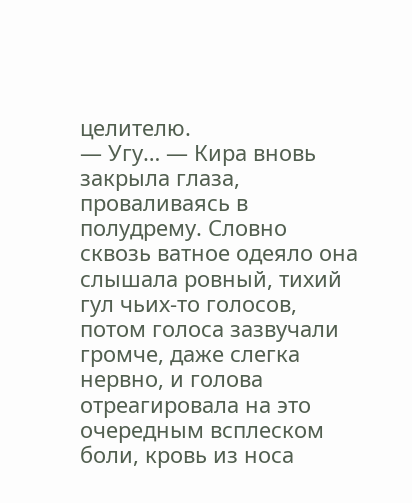целителю.
— Угу… — Кира вновь закрыла глаза, проваливаясь в полудрему. Словно сквозь ватное одеяло она слышала ровный, тихий гул чьих-то голосов, потом голоса зазвучали громче, даже слегка нервно, и голова отреагировала на это очередным всплеском боли, кровь из носа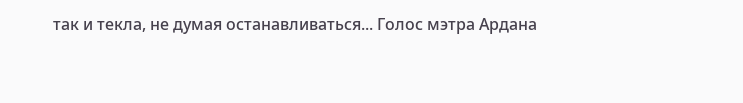так и текла, не думая останавливаться... Голос мэтра Ардана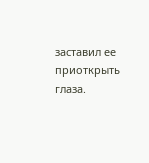заставил ее приоткрыть глаза.